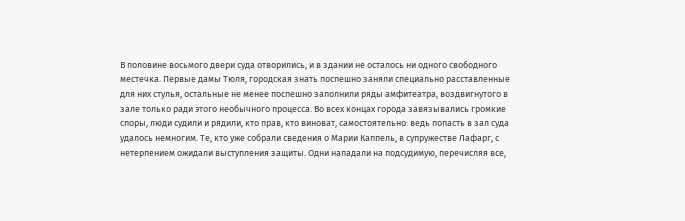В половине восьмого двери суда отворились, и в здании не осталось ни одного свободного местечка. Первые дамы Тюля, городская знать поспешно заняли специально расставленные для них стулья, остальные не менее поспешно заполнили ряды амфитеатра, воздвигнутого в зале только ради этого необычного процесса. Во всех концах города завязывались громкие споры, люди судили и рядили, кто прав, кто виноват, самостоятельно: ведь попасть в зал суда удалось немногим. Те, кто уже собрали сведения о Марии Каппель, в супружестве Лафарг, с нетерпением ожидали выступления защиты. Одни нападали на подсудимую, перечисляя все,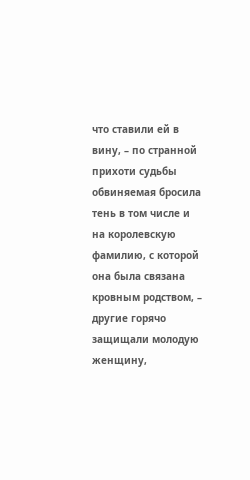что ставили ей в вину, – по странной прихоти судьбы обвиняемая бросила тень в том числе и на королевскую фамилию, с которой она была связана кровным родством, – другие горячо защищали молодую женщину,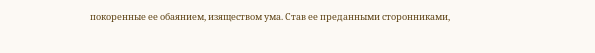покоренные ее обаянием, изяществом ума. Став ее преданными сторонниками,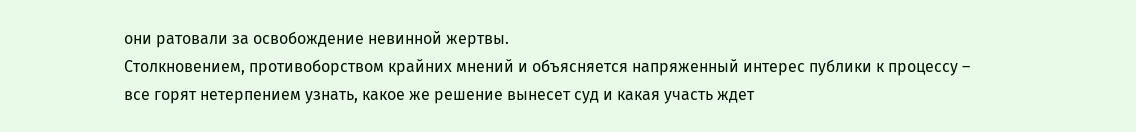они ратовали за освобождение невинной жертвы.
Столкновением, противоборством крайних мнений и объясняется напряженный интерес публики к процессу – все горят нетерпением узнать, какое же решение вынесет суд и какая участь ждет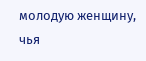молодую женщину, чья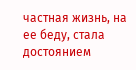частная жизнь, на ее беду, стала достоянием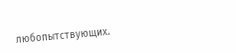любопытствующих.